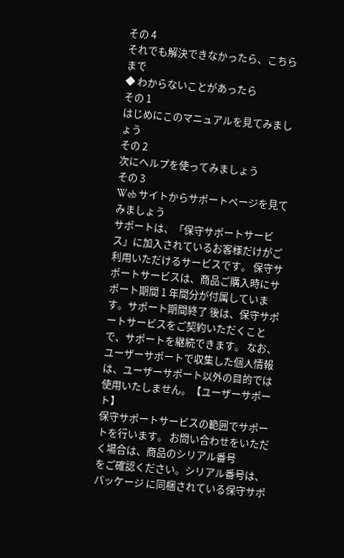その 4
それでも解決できなかったら、こちらまで
◆ わからないことがあったら
その 1
はじめにこのマニュアルを見てみましょう
その 2
次にヘルプを使ってみましょう
その 3
Web サイトからサポートページを見てみましょう
サポートは、「保守サポートサービス」に加入されているお客様だけがご利用いただけるサービスです。 保守サポートサービスは、商品ご購入時にサポート期間 1 年間分が付属しています。サポート期間終了 後は、保守サポートサービスをご契約いただくことで、サポートを継続できます。 なお、ユーザーサポートで収集した個人情報は、ユーザーサポート以外の目的では使用いたしません。【ユーザーサポート】
保守サポートサービスの範囲でサポートを行います。 お問い合わせをいただく場合は、商品のシリアル番号
をご確認ください。シリアル番号は、パッケージ に同梱されている保守サポ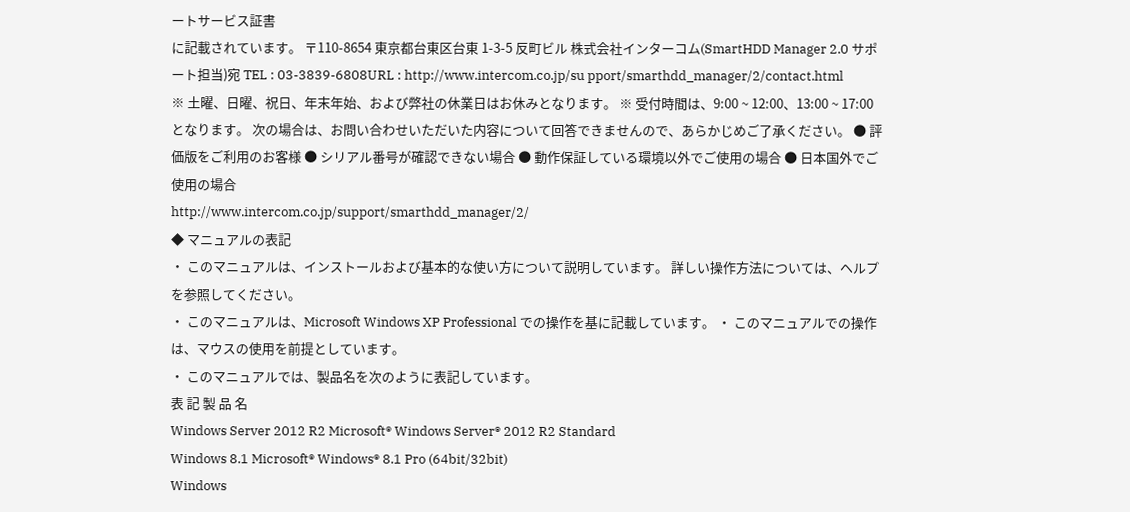ートサービス証書
に記載されています。 〒110-8654 東京都台東区台東 1-3-5 反町ビル 株式会社インターコム(SmartHDD Manager 2.0 サポート担当)宛 TEL : 03-3839-6808URL : http://www.intercom.co.jp/su pport/smarthdd_manager/2/contact.html
※ 土曜、日曜、祝日、年末年始、および弊社の休業日はお休みとなります。 ※ 受付時間は、9:00 ~ 12:00、13:00 ~ 17:00 となります。 次の場合は、お問い合わせいただいた内容について回答できませんので、あらかじめご了承ください。 ● 評価版をご利用のお客様 ● シリアル番号が確認できない場合 ● 動作保証している環境以外でご使用の場合 ● 日本国外でご使用の場合
http://www.intercom.co.jp/support/smarthdd_manager/2/
◆ マニュアルの表記
・ このマニュアルは、インストールおよび基本的な使い方について説明しています。 詳しい操作方法については、ヘルプを参照してください。
・ このマニュアルは、Microsoft Windows XP Professional での操作を基に記載しています。 ・ このマニュアルでの操作は、マウスの使用を前提としています。
・ このマニュアルでは、製品名を次のように表記しています。
表 記 製 品 名
Windows Server 2012 R2 Microsoft® Windows Server® 2012 R2 Standard
Windows 8.1 Microsoft® Windows® 8.1 Pro (64bit/32bit)
Windows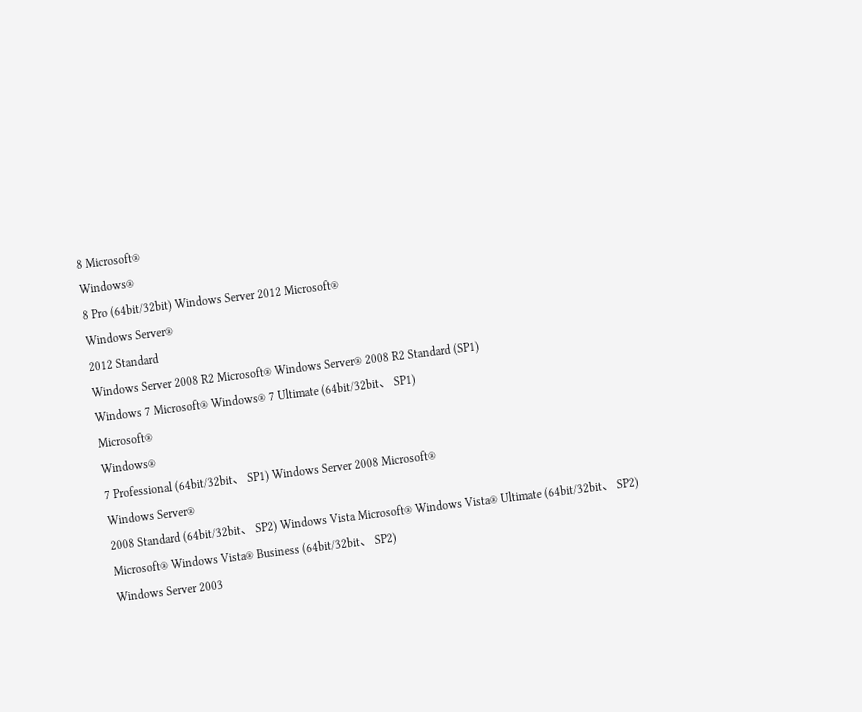8 Microsoft®
Windows®
8 Pro (64bit/32bit) Windows Server 2012 Microsoft®
Windows Server®
2012 Standard
Windows Server 2008 R2 Microsoft® Windows Server® 2008 R2 Standard (SP1)
Windows 7 Microsoft® Windows® 7 Ultimate (64bit/32bit、 SP1)
Microsoft®
Windows®
7 Professional (64bit/32bit、 SP1) Windows Server 2008 Microsoft®
Windows Server®
2008 Standard (64bit/32bit、 SP2) Windows Vista Microsoft® Windows Vista® Ultimate (64bit/32bit、 SP2)
Microsoft® Windows Vista® Business (64bit/32bit、 SP2)
Windows Server 2003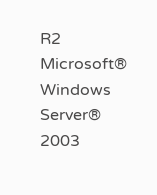R2 Microsoft®
Windows Server®
2003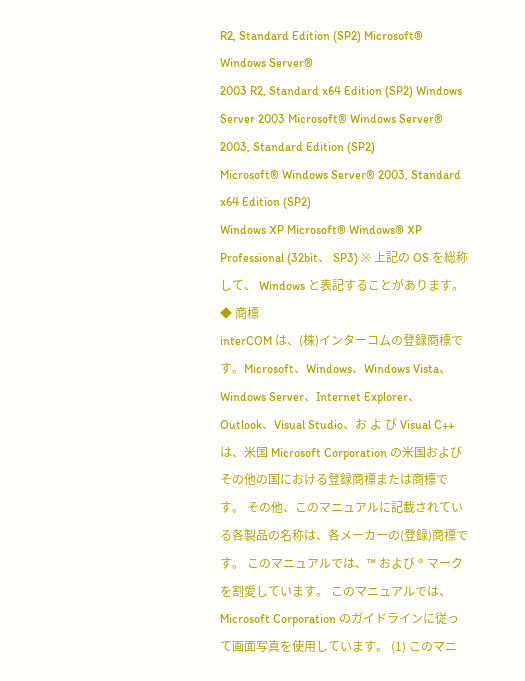R2, Standard Edition (SP2) Microsoft®
Windows Server®
2003 R2, Standard x64 Edition (SP2) Windows Server 2003 Microsoft® Windows Server® 2003, Standard Edition (SP2)
Microsoft® Windows Server® 2003, Standard x64 Edition (SP2)
Windows XP Microsoft® Windows® XP Professional (32bit、 SP3) ※ 上記の OS を総称して、 Windows と表記することがあります。
◆ 商標
interCOM は、(株)インターコムの登録商標です。Microsoft、Windows、Windows Vista、Windows Server、Internet Explorer、Outlook、Visual Studio、お よ び Visual C++ は、米国 Microsoft Corporation の米国およびその他の国における登録商標または商標です。 その他、このマニュアルに記載されている各製品の名称は、各メーカーの(登録)商標です。 このマニュアルでは、™ および ® マークを割愛しています。 このマニュアルでは、Microsoft Corporation のガイドラインに従って画面写真を使用しています。 (1) このマニ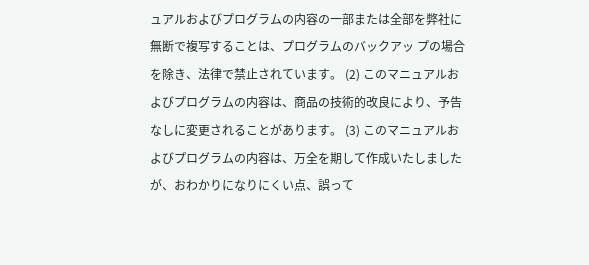ュアルおよびプログラムの内容の一部または全部を弊社に無断で複写することは、プログラムのバックアッ プの場合を除き、法律で禁止されています。 (2) このマニュアルおよびプログラムの内容は、商品の技術的改良により、予告なしに変更されることがあります。 (3) このマニュアルおよびプログラムの内容は、万全を期して作成いたしましたが、おわかりになりにくい点、誤って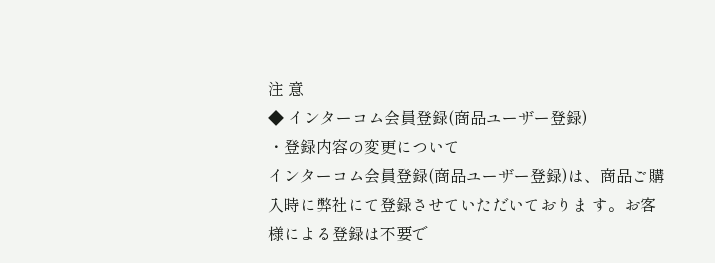注 意
◆ インターコム会員登録(商品ユーザー登録)
・登録内容の変更について
インターコム会員登録(商品ユーザー登録)は、商品ご購入時に弊社にて登録させていただいておりま す。お客様による登録は不要で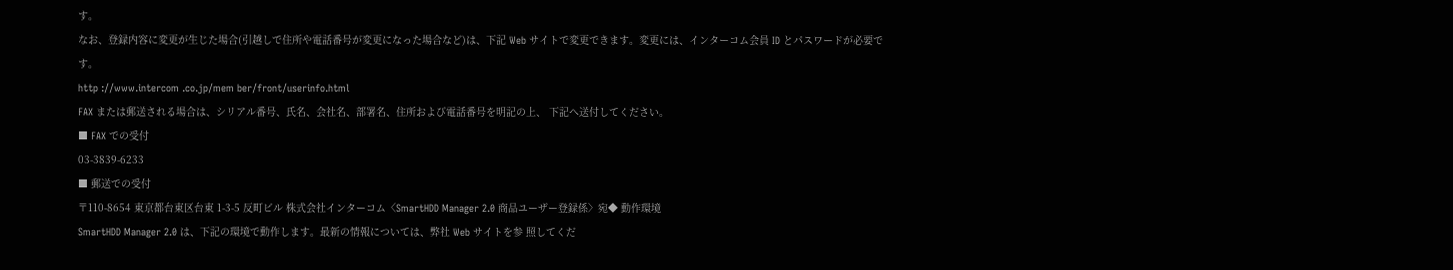す。
なお、登録内容に変更が生じた場合(引越しで住所や電話番号が変更になった場合など)は、下記 Web サイトで変更できます。変更には、インターコム会員 ID とパスワードが必要です。
http ://www.intercom .co.jp/mem ber/front/userinfo.html
FAX または郵送される場合は、シリアル番号、氏名、会社名、部署名、住所および電話番号を明記の上、 下記へ送付してください。
■ FAX での受付
03-3839-6233
■ 郵送での受付
〒110-8654 東京都台東区台東 1-3-5 反町ビル 株式会社インターコム〈SmartHDD Manager 2.0 商品ユーザー登録係〉宛◆ 動作環境
SmartHDD Manager 2.0 は、下記の環境で動作します。最新の情報については、弊社 Web サイトを参 照してくだ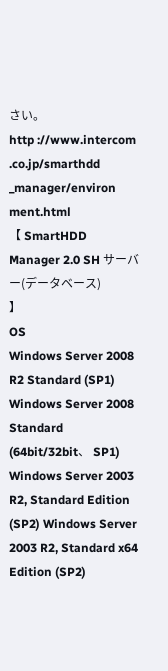さい。
http ://www.intercom .co.jp/smarthdd _manager/environ ment.html
【 SmartHDD Manager 2.0 SH サーバー(データベース)
】
OS
Windows Server 2008 R2 Standard (SP1) Windows Server 2008 Standard (64bit/32bit、 SP1) Windows Server 2003 R2, Standard Edition (SP2) Windows Server 2003 R2, Standard x64 Edition (SP2)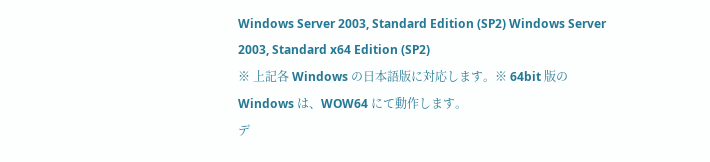Windows Server 2003, Standard Edition (SP2) Windows Server 2003, Standard x64 Edition (SP2)
※ 上記各 Windows の日本語版に対応します。※ 64bit 版の Windows は、WOW64 にて動作します。
デ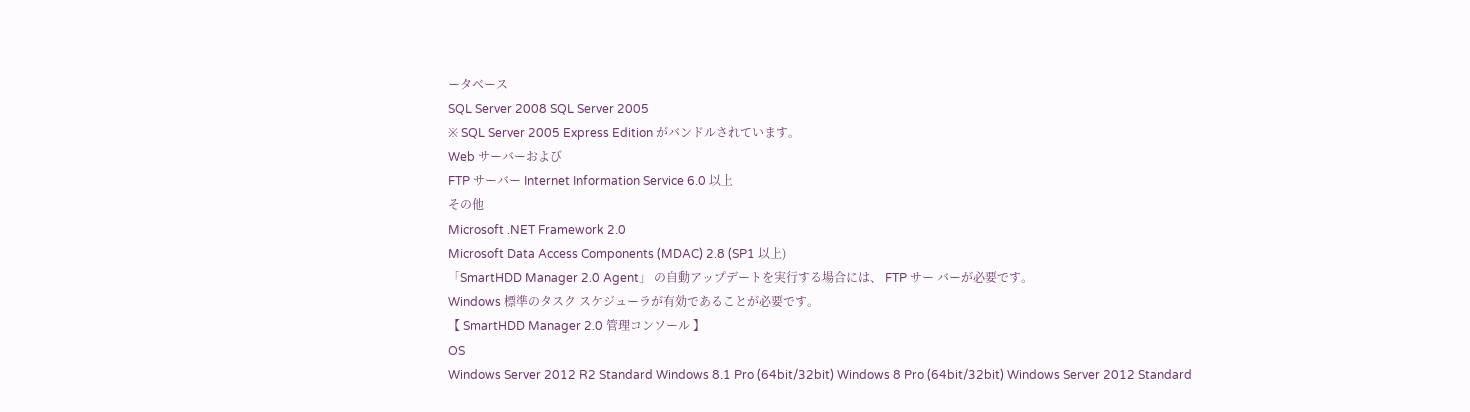ータベース
SQL Server 2008 SQL Server 2005
※ SQL Server 2005 Express Edition がバンドルされています。
Web サーバーおよび
FTP サーバー Internet Information Service 6.0 以上
その他
Microsoft .NET Framework 2.0
Microsoft Data Access Components (MDAC) 2.8 (SP1 以上)
「SmartHDD Manager 2.0 Agent」 の自動アップデートを実行する場合には、 FTP サー バーが必要です。
Windows 標準のタスク スケジューラが有効であることが必要です。
【 SmartHDD Manager 2.0 管理コンソール 】
OS
Windows Server 2012 R2 Standard Windows 8.1 Pro (64bit/32bit) Windows 8 Pro (64bit/32bit) Windows Server 2012 Standard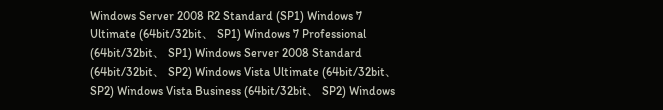Windows Server 2008 R2 Standard (SP1) Windows 7 Ultimate (64bit/32bit、 SP1) Windows 7 Professional (64bit/32bit、 SP1) Windows Server 2008 Standard (64bit/32bit、 SP2) Windows Vista Ultimate (64bit/32bit、 SP2) Windows Vista Business (64bit/32bit、 SP2) Windows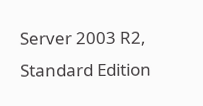Server 2003 R2, Standard Edition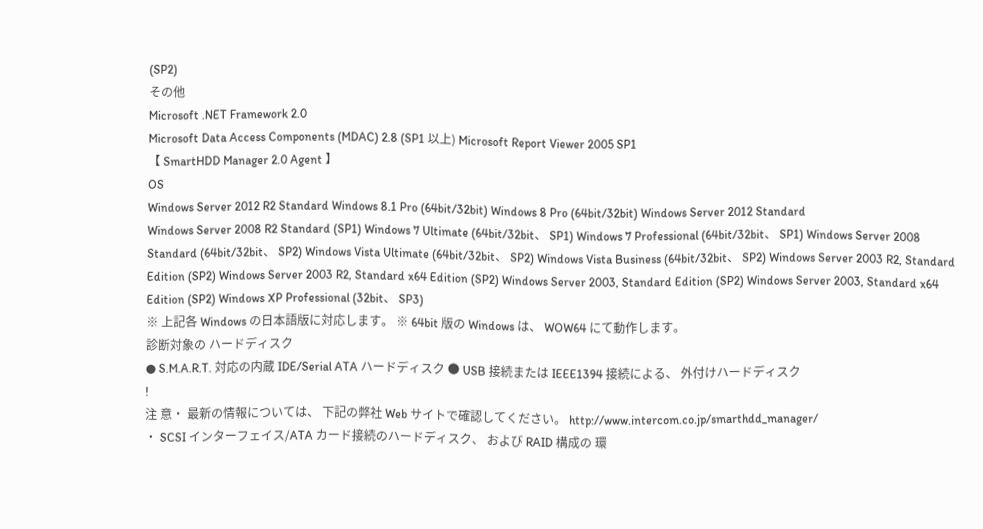(SP2)
その他
Microsoft .NET Framework 2.0
Microsoft Data Access Components (MDAC) 2.8 (SP1 以上) Microsoft Report Viewer 2005 SP1
【 SmartHDD Manager 2.0 Agent 】
OS
Windows Server 2012 R2 Standard Windows 8.1 Pro (64bit/32bit) Windows 8 Pro (64bit/32bit) Windows Server 2012 Standard
Windows Server 2008 R2 Standard (SP1) Windows 7 Ultimate (64bit/32bit、 SP1) Windows 7 Professional (64bit/32bit、 SP1) Windows Server 2008 Standard (64bit/32bit、 SP2) Windows Vista Ultimate (64bit/32bit、 SP2) Windows Vista Business (64bit/32bit、 SP2) Windows Server 2003 R2, Standard Edition (SP2) Windows Server 2003 R2, Standard x64 Edition (SP2) Windows Server 2003, Standard Edition (SP2) Windows Server 2003, Standard x64 Edition (SP2) Windows XP Professional (32bit、 SP3)
※ 上記各 Windows の日本語版に対応します。 ※ 64bit 版の Windows は、 WOW64 にて動作します。
診断対象の ハードディスク
● S.M.A.R.T. 対応の内蔵 IDE/Serial ATA ハードディスク ● USB 接続または IEEE1394 接続による、 外付けハードディスク
!
注 意・ 最新の情報については、 下記の弊社 Web サイトで確認してください。 http://www.intercom.co.jp/smarthdd_manager/
・ SCSI インターフェイス/ATA カード接続のハードディスク、 および RAID 構成の 環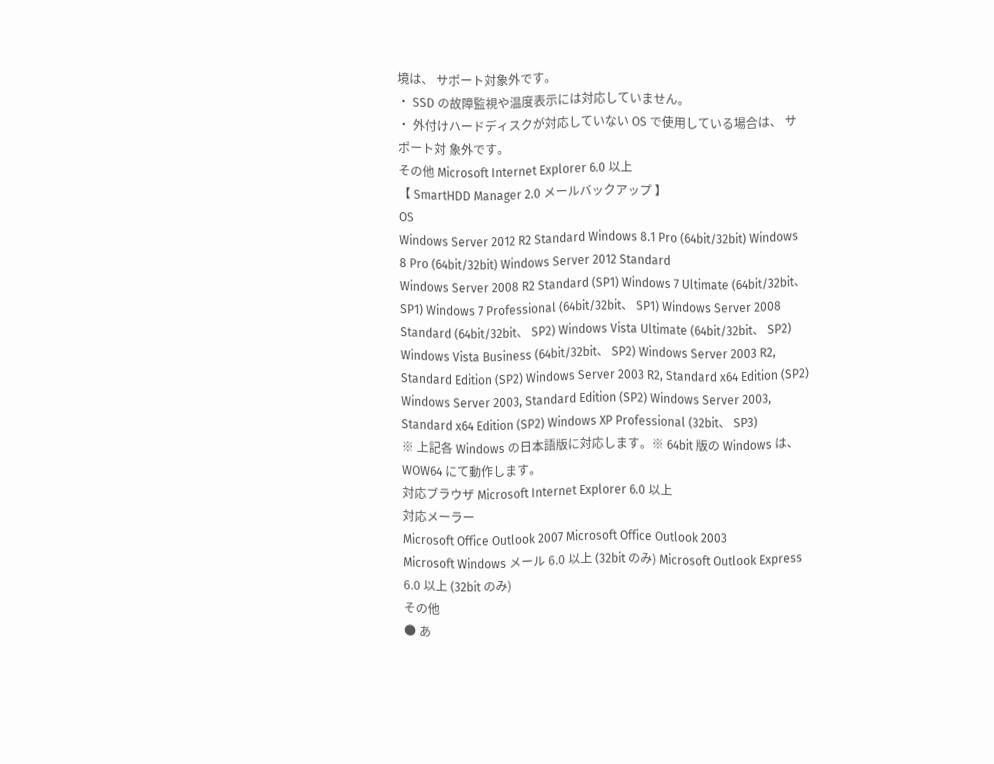境は、 サポート対象外です。
・ SSD の故障監視や温度表示には対応していません。
・ 外付けハードディスクが対応していない OS で使用している場合は、 サポート対 象外です。
その他 Microsoft Internet Explorer 6.0 以上
【 SmartHDD Manager 2.0 メールバックアップ 】
OS
Windows Server 2012 R2 Standard Windows 8.1 Pro (64bit/32bit) Windows 8 Pro (64bit/32bit) Windows Server 2012 Standard
Windows Server 2008 R2 Standard (SP1) Windows 7 Ultimate (64bit/32bit、 SP1) Windows 7 Professional (64bit/32bit、 SP1) Windows Server 2008 Standard (64bit/32bit、 SP2) Windows Vista Ultimate (64bit/32bit、 SP2) Windows Vista Business (64bit/32bit、 SP2) Windows Server 2003 R2, Standard Edition (SP2) Windows Server 2003 R2, Standard x64 Edition (SP2) Windows Server 2003, Standard Edition (SP2) Windows Server 2003, Standard x64 Edition (SP2) Windows XP Professional (32bit、 SP3)
※ 上記各 Windows の日本語版に対応します。※ 64bit 版の Windows は、WOW64 にて動作します。
対応ブラウザ Microsoft Internet Explorer 6.0 以上
対応メーラー
Microsoft Office Outlook 2007 Microsoft Office Outlook 2003
Microsoft Windows メール 6.0 以上 (32bit のみ) Microsoft Outlook Express 6.0 以上 (32bit のみ)
その他
● あ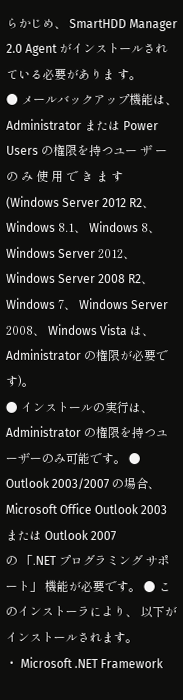らかじめ、 SmartHDD Manager 2.0 Agent がインストールされている必要がありま す。
● メールバックアップ機能は、 Administrator または Power Users の権限を持つユー ザ ー の み 使 用 で き ま す (Windows Server 2012 R2、 Windows 8.1、 Windows 8、 Windows Server 2012、 Windows Server 2008 R2、 Windows 7、 Windows Server 2008、 Windows Vista は、 Administrator の権限が必要です)。
● インストールの実行は、 Administrator の権限を持つユーザーのみ可能です。 ● Outlook 2003/2007 の場合、 Microsoft Office Outlook 2003 または Outlook 2007
の 「.NET プログラミング サポート」 機能が必要です。 ● このインストーラにより、 以下がインストールされます。
・ Microsoft .NET Framework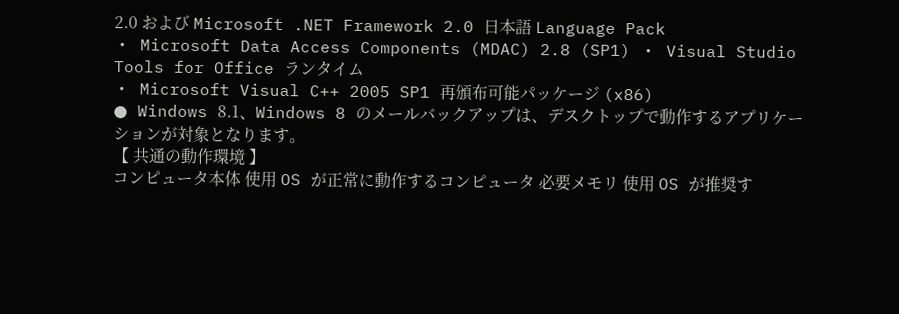2.0 および Microsoft .NET Framework 2.0 日本語 Language Pack
・ Microsoft Data Access Components (MDAC) 2.8 (SP1) ・ Visual Studio Tools for Office ランタイム
・ Microsoft Visual C++ 2005 SP1 再頒布可能パッケージ (x86)
● Windows 8.1、Windows 8 のメールバックアップは、デスクトップで動作するアプリケー ションが対象となります。
【 共通の動作環境 】
コンピュータ本体 使用 OS が正常に動作するコンピュータ 必要メモリ 使用 OS が推奨す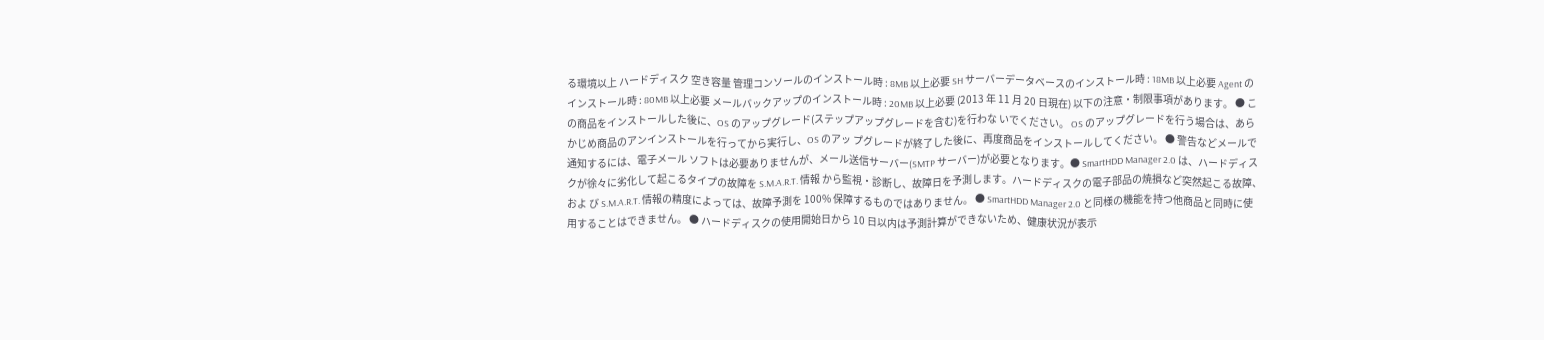る環境以上 ハードディスク 空き容量 管理コンソールのインストール時 : 8MB 以上必要 SH サーバーデータベースのインストール時 : 18MB 以上必要 Agent のインストール時 : 80MB 以上必要 メールバックアップのインストール時 : 20MB 以上必要 (2013 年 11 月 20 日現在) 以下の注意・制限事項があります。 ● この商品をインストールした後に、OS のアップグレード(ステップアップグレードを含む)を行わな いでください。 OS のアップグレードを行う場合は、あらかじめ商品のアンインストールを行ってから実行し、OS のアッ プグレードが終了した後に、再度商品をインストールしてください。 ● 警告などメールで通知するには、電子メール ソフトは必要ありませんが、メール送信サーバー(SMTP サーバー)が必要となります。● SmartHDD Manager 2.0 は、ハードディスクが徐々に劣化して起こるタイプの故障を S.M.A.R.T. 情報 から監視・診断し、故障日を予測します。ハードディスクの電子部品の焼損など突然起こる故障、およ び S.M.A.R.T. 情報の精度によっては、故障予測を 100% 保障するものではありません。 ● SmartHDD Manager 2.0 と同様の機能を持つ他商品と同時に使用することはできません。 ● ハードディスクの使用開始日から 10 日以内は予測計算ができないため、健康状況が表示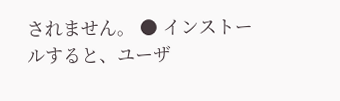されません。 ● インストールすると、ユーザ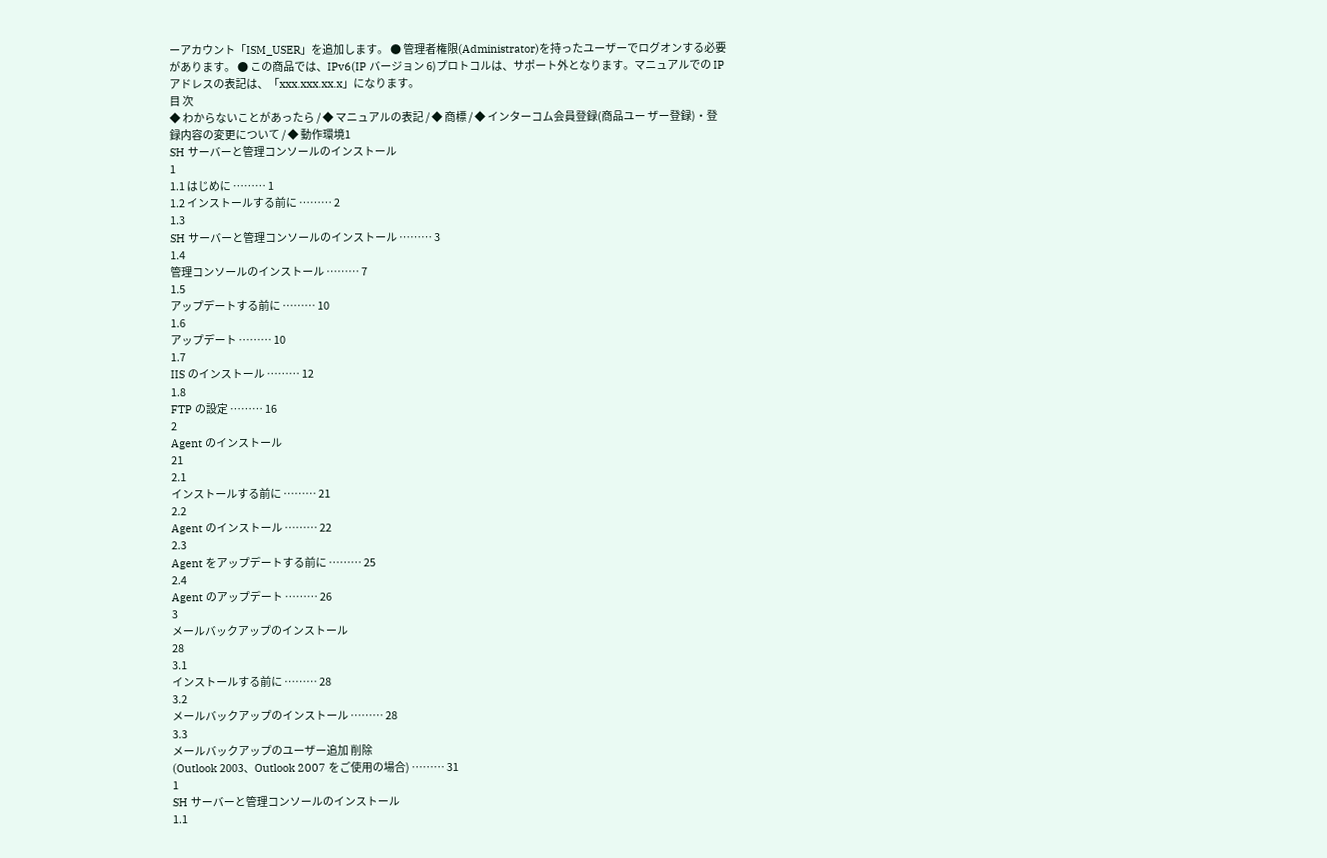ーアカウント「ISM_USER」を追加します。 ● 管理者権限(Administrator)を持ったユーザーでログオンする必要があります。 ● この商品では、IPv6(IP バージョン 6)プロトコルは、サポート外となります。マニュアルでの IP アドレスの表記は、「xxx.xxx.xx.x」になります。
目 次
◆ わからないことがあったら / ◆ マニュアルの表記 / ◆ 商標 / ◆ インターコム会員登録(商品ユー ザー登録)・登録内容の変更について / ◆ 動作環境1
SH サーバーと管理コンソールのインストール
1
1.1 はじめに ……… 1
1.2 インストールする前に ……… 2
1.3
SH サーバーと管理コンソールのインストール ……… 3
1.4
管理コンソールのインストール ……… 7
1.5
アップデートする前に ……… 10
1.6
アップデート ……… 10
1.7
IIS のインストール ……… 12
1.8
FTP の設定 ……… 16
2
Agent のインストール
21
2.1
インストールする前に ……… 21
2.2
Agent のインストール ……… 22
2.3
Agent をアップデートする前に ……… 25
2.4
Agent のアップデート ……… 26
3
メールバックアップのインストール
28
3.1
インストールする前に ……… 28
3.2
メールバックアップのインストール ……… 28
3.3
メールバックアップのユーザー追加 削除
(Outlook 2003、Outlook 2007 をご使用の場合) ……… 31
1
SH サーバーと管理コンソールのインストール
1.1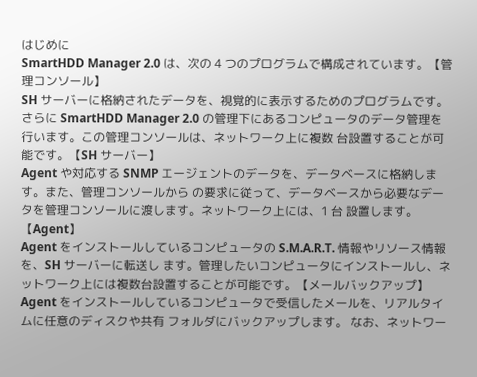はじめに
SmartHDD Manager 2.0 は、次の 4 つのプログラムで構成されています。【管理コンソール】
SH サーバーに格納されたデータを、視覚的に表示するためのプログラムです。さらに SmartHDD Manager 2.0 の管理下にあるコンピュータのデータ管理を行います。この管理コンソールは、ネットワーク上に複数 台設置することが可能です。【SH サーバー】
Agent や対応する SNMP エージェントのデータを、データベースに格納します。また、管理コンソールから の要求に従って、データベースから必要なデータを管理コンソールに渡します。ネットワーク上には、1 台 設置します。【Agent】
Agent をインストールしているコンピュータの S.M.A.R.T. 情報やリソース情報を、SH サーバーに転送し ます。管理したいコンピュータにインストールし、ネットワーク上には複数台設置することが可能です。【メールバックアップ】
Agent をインストールしているコンピュータで受信したメールを、リアルタイムに任意のディスクや共有 フォルダにバックアップします。 なお、ネットワー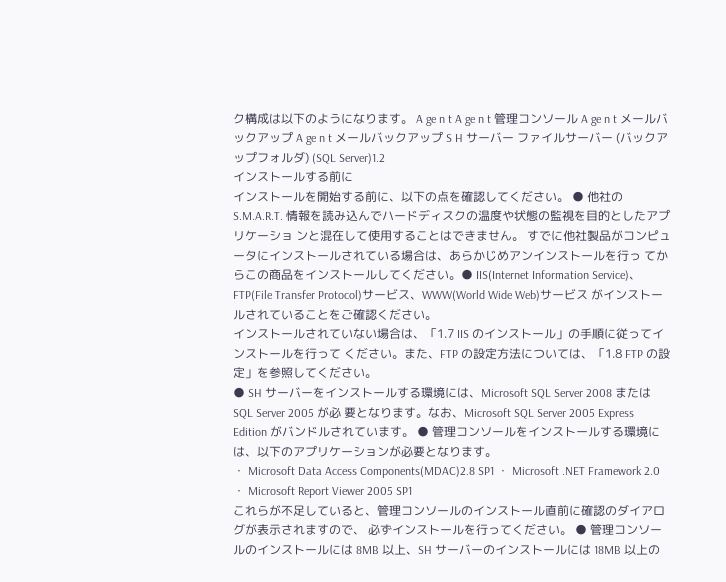ク構成は以下のようになります。 A ge n t A ge n t 管理コンソール A ge n t メールバックアップ A ge n t メールバックアップ S H サーバー ファイルサーバー (バックアップフォルダ) (SQL Server)1.2
インストールする前に
インストールを開始する前に、以下の点を確認してください。 ● 他社の S.M.A.R.T. 情報を読み込んでハードディスクの温度や状態の監視を目的としたアプリケーショ ンと混在して使用することはできません。 すでに他社製品がコンピュータにインストールされている場合は、あらかじめアンインストールを行っ てからこの商品をインストールしてください。● IIS(Internet Information Service)、FTP(File Transfer Protocol)サービス、WWW(World Wide Web)サービス がインストールされていることをご確認ください。
インストールされていない場合は、「1.7 IIS のインストール」の手順に従ってインストールを行って ください。また、FTP の設定方法については、「1.8 FTP の設定」を参照してください。
● SH サーバーをインストールする環境には、Microsoft SQL Server 2008 または SQL Server 2005 が必 要となります。なお、Microsoft SQL Server 2005 Express Edition がバンドルされています。 ● 管理コンソールをインストールする環境には、以下のアプリケーションが必要となります。
・ Microsoft Data Access Components(MDAC)2.8 SP1 ・ Microsoft .NET Framework 2.0
・ Microsoft Report Viewer 2005 SP1
これらが不足していると、管理コンソールのインストール直前に確認のダイアログが表示されますので、 必ずインストールを行ってください。 ● 管理コンソールのインストールには 8MB 以上、SH サーバーのインストールには 18MB 以上の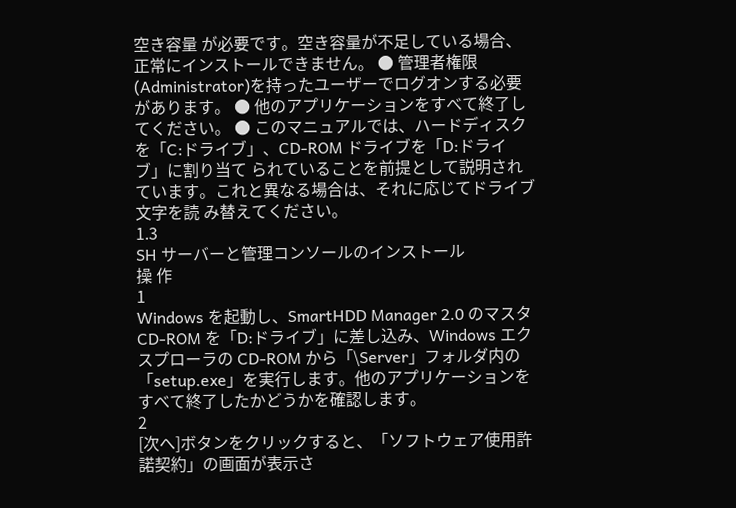空き容量 が必要です。空き容量が不足している場合、正常にインストールできません。 ● 管理者権限(Administrator)を持ったユーザーでログオンする必要があります。 ● 他のアプリケーションをすべて終了してください。 ● このマニュアルでは、ハードディスクを「C:ドライブ」、CD-ROM ドライブを「D:ドライブ」に割り当て られていることを前提として説明されています。これと異なる場合は、それに応じてドライブ文字を読 み替えてください。
1.3
SH サーバーと管理コンソールのインストール
操 作
1
Windows を起動し、SmartHDD Manager 2.0 のマスタ CD-ROM を「D:ドライブ」に差し込み、Windows エク スプローラの CD-ROM から「\Server」フォルダ内の「setup.exe」を実行します。他のアプリケーションをすべて終了したかどうかを確認します。
2
[次へ]ボタンをクリックすると、「ソフトウェア使用許諾契約」の画面が表示さ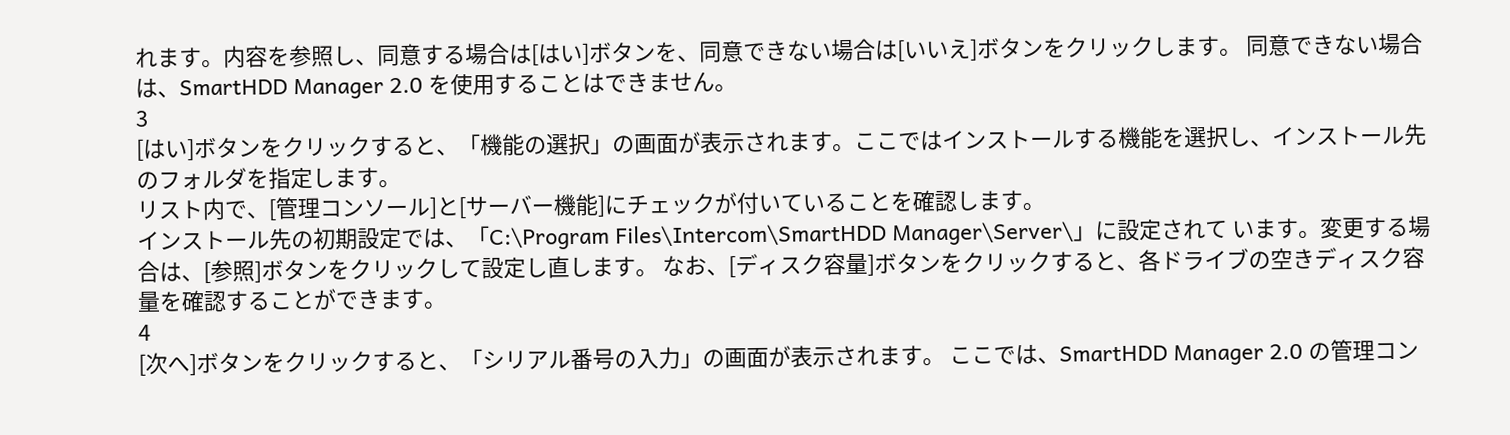れます。内容を参照し、同意する場合は[はい]ボタンを、同意できない場合は[いいえ]ボタンをクリックします。 同意できない場合は、SmartHDD Manager 2.0 を使用することはできません。
3
[はい]ボタンをクリックすると、「機能の選択」の画面が表示されます。ここではインストールする機能を選択し、インストール先のフォルダを指定します。
リスト内で、[管理コンソール]と[サーバー機能]にチェックが付いていることを確認します。
インストール先の初期設定では、「C:\Program Files\Intercom\SmartHDD Manager\Server\」に設定されて います。変更する場合は、[参照]ボタンをクリックして設定し直します。 なお、[ディスク容量]ボタンをクリックすると、各ドライブの空きディスク容量を確認することができます。
4
[次へ]ボタンをクリックすると、「シリアル番号の入力」の画面が表示されます。 ここでは、SmartHDD Manager 2.0 の管理コン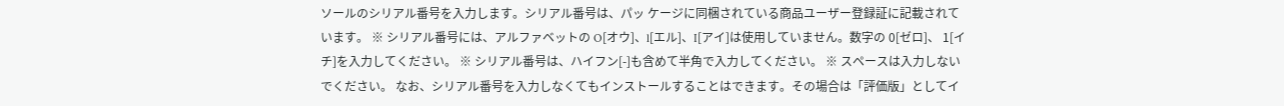ソールのシリアル番号を入力します。シリアル番号は、パッ ケージに同梱されている商品ユーザー登録証に記載されています。 ※ シリアル番号には、アルファベットの O[オウ]、l[エル]、I[アイ]は使用していません。数字の 0[ゼロ]、 1[イチ]を入力してください。 ※ シリアル番号は、ハイフン[-]も含めて半角で入力してください。 ※ スペースは入力しないでください。 なお、シリアル番号を入力しなくてもインストールすることはできます。その場合は「評価版」としてイ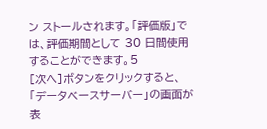ン ストールされます。「評価版」では、評価期間として 30 日間使用することができます。5
[次へ]ボタンをクリックすると、「データベースサーバー」の画面が表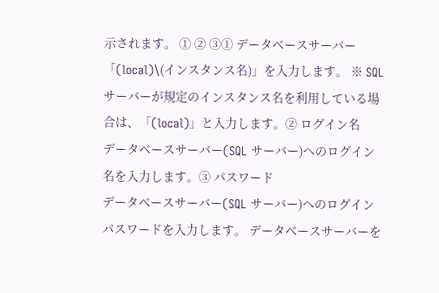示されます。 ① ② ③① データベースサーバー
「(local)\(インスタンス名)」を入力します。 ※ SQL サーバーが規定のインスタンス名を利用している場合は、「(local)」と入力します。② ログイン名
データベースサーバー(SQL サーバー)へのログイン名を入力します。③ パスワード
データベースサーバー(SQL サーバー)へのログイン パスワードを入力します。 データベースサーバーを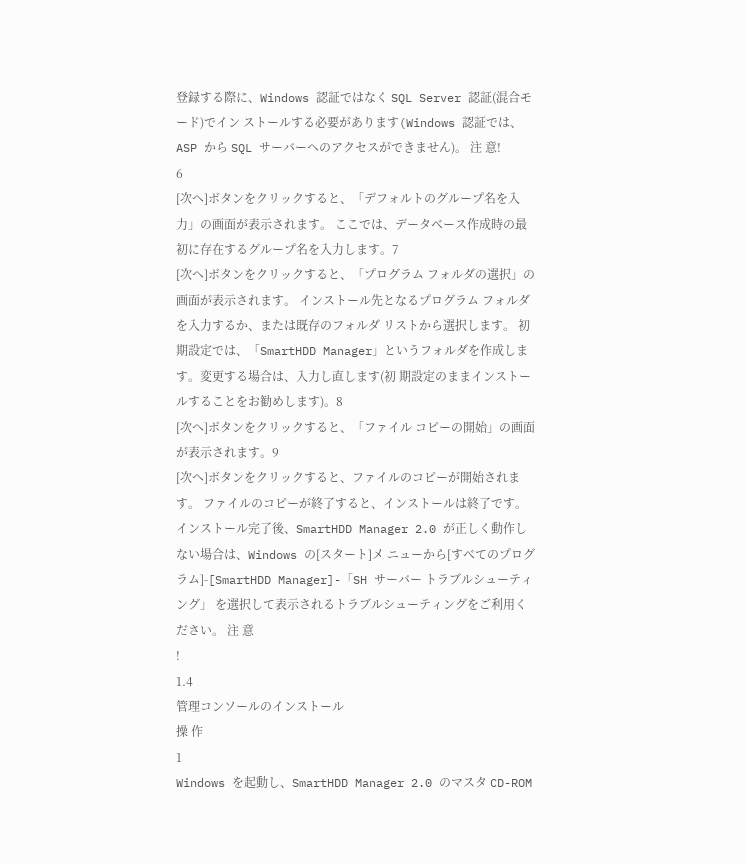登録する際に、Windows 認証ではなく SQL Server 認証(混合モード)でイン ストールする必要があります(Windows 認証では、ASP から SQL サーバーへのアクセスができません)。 注 意!
6
[次へ]ボタンをクリックすると、「デフォルトのグループ名を入力」の画面が表示されます。 ここでは、データベース作成時の最初に存在するグループ名を入力します。7
[次へ]ボタンをクリックすると、「プログラム フォルダの選択」の画面が表示されます。 インストール先となるプログラム フォルダを入力するか、または既存のフォルダ リストから選択します。 初期設定では、「SmartHDD Manager」というフォルダを作成します。変更する場合は、入力し直します(初 期設定のままインストールすることをお勧めします)。8
[次へ]ボタンをクリックすると、「ファイル コピーの開始」の画面が表示されます。9
[次へ]ボタンをクリックすると、ファイルのコピーが開始されます。 ファイルのコピーが終了すると、インストールは終了です。インストール完了後、SmartHDD Manager 2.0 が正しく動作しない場合は、Windows の[スタート]メ ニューから[すべてのプログラム]-[SmartHDD Manager]-「SH サーバー トラブルシューティング」 を選択して表示されるトラブルシューティングをご利用ください。 注 意
!
1.4
管理コンソールのインストール
操 作
1
Windows を起動し、SmartHDD Manager 2.0 のマスタ CD-ROM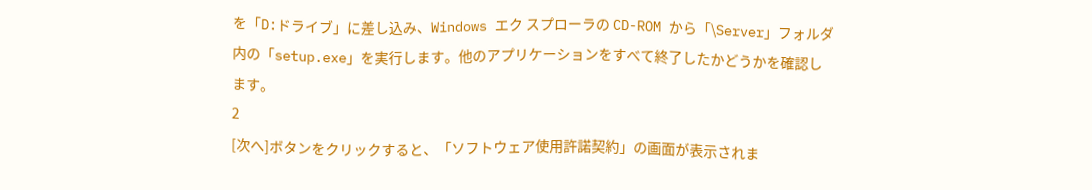を「D:ドライブ」に差し込み、Windows エク スプローラの CD-ROM から「\Server」フォルダ内の「setup.exe」を実行します。他のアプリケーションをすべて終了したかどうかを確認します。
2
[次へ]ボタンをクリックすると、「ソフトウェア使用許諾契約」の画面が表示されま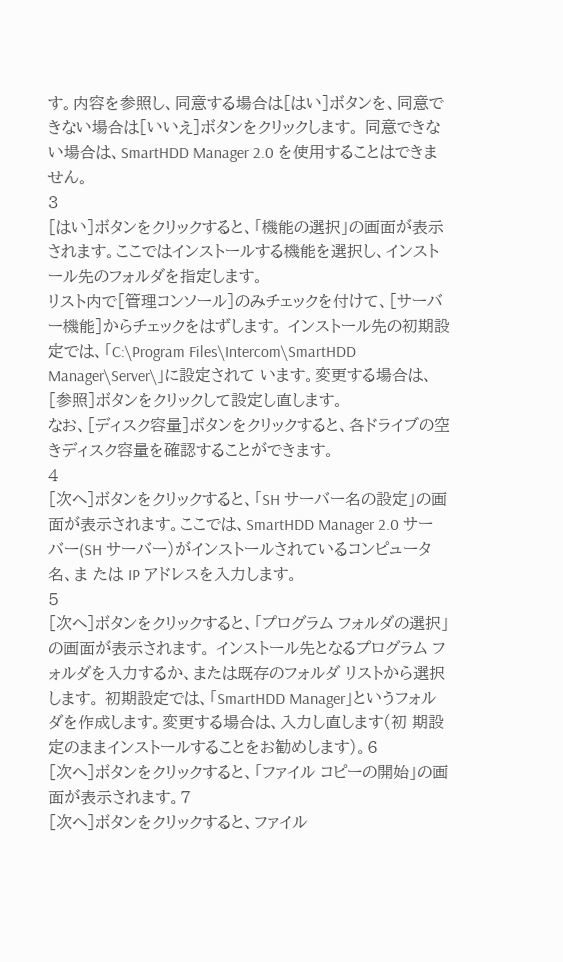す。内容を参照し、同意する場合は[はい]ボタンを、同意できない場合は[いいえ]ボタンをクリックします。 同意できない場合は、SmartHDD Manager 2.0 を使用することはできません。
3
[はい]ボタンをクリックすると、「機能の選択」の画面が表示されます。ここではインストールする機能を選択し、インストール先のフォルダを指定します。
リスト内で[管理コンソール]のみチェックを付けて、[サーバー機能]からチェックをはずします。 インストール先の初期設定では、「C:\Program Files\Intercom\SmartHDD Manager\Server\」に設定されて います。変更する場合は、[参照]ボタンをクリックして設定し直します。
なお、[ディスク容量]ボタンをクリックすると、各ドライブの空きディスク容量を確認することができます。
4
[次へ]ボタンをクリックすると、「SH サーバー名の設定」の画面が表示されます。ここでは、SmartHDD Manager 2.0 サーバー(SH サーバー)がインストールされているコンピュータ名、ま たは IP アドレスを入力します。
5
[次へ]ボタンをクリックすると、「プログラム フォルダの選択」の画面が表示されます。 インストール先となるプログラム フォルダを入力するか、または既存のフォルダ リストから選択します。 初期設定では、「SmartHDD Manager」というフォルダを作成します。変更する場合は、入力し直します(初 期設定のままインストールすることをお勧めします)。6
[次へ]ボタンをクリックすると、「ファイル コピーの開始」の画面が表示されます。7
[次へ]ボタンをクリックすると、ファイル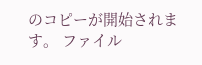のコピーが開始されます。 ファイル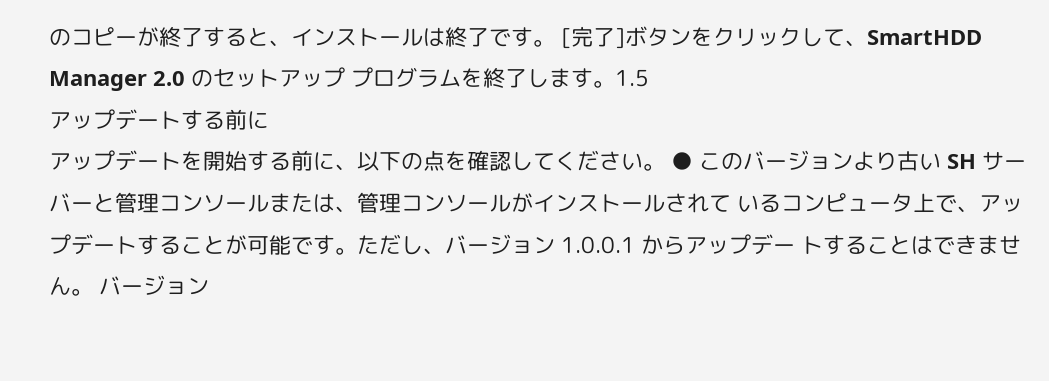のコピーが終了すると、インストールは終了です。 [完了]ボタンをクリックして、SmartHDD Manager 2.0 のセットアップ プログラムを終了します。1.5
アップデートする前に
アップデートを開始する前に、以下の点を確認してください。 ● このバージョンより古い SH サーバーと管理コンソールまたは、管理コンソールがインストールされて いるコンピュータ上で、アップデートすることが可能です。ただし、バージョン 1.0.0.1 からアップデー トすることはできません。 バージョン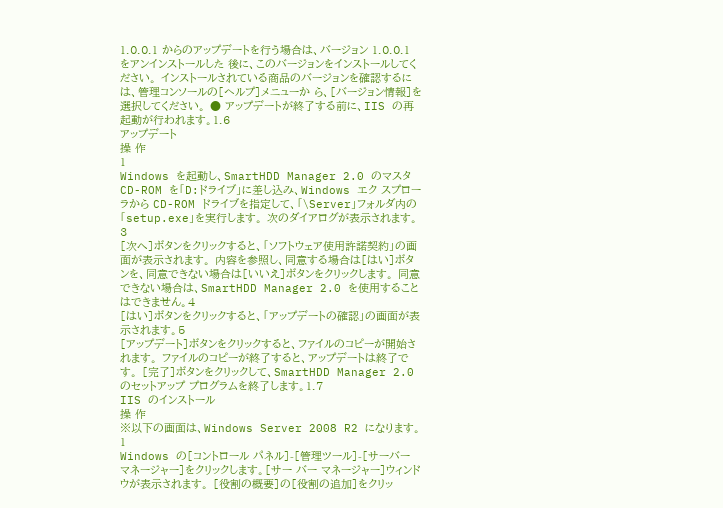1.0.0.1 からのアップデートを行う場合は、バージョン 1.0.0.1 をアンインストールした 後に、このバージョンをインストールしてください。 インストールされている商品のバージョンを確認するには、管理コンソールの[ヘルプ]メニューか ら、[バージョン情報]を選択してください。 ● アップデートが終了する前に、IIS の再起動が行われます。1.6
アップデート
操 作
1
Windows を起動し、SmartHDD Manager 2.0 のマスタ CD-ROM を「D:ドライブ」に差し込み、Windows エク スプローラから CD-ROM ドライブを指定して、「\Server」フォルダ内の「setup.exe」を実行します。 次のダイアログが表示されます。3
[次へ]ボタンをクリックすると、「ソフトウェア使用許諾契約」の画面が表示されます。 内容を参照し、同意する場合は[はい]ボタンを、同意できない場合は[いいえ]ボタンをクリックします。 同意できない場合は、SmartHDD Manager 2.0 を使用することはできません。4
[はい]ボタンをクリックすると、「アップデートの確認」の画面が表示されます。5
[アップデート]ボタンをクリックすると、ファイルのコピーが開始されます。 ファイルのコピーが終了すると、アップデートは終了です。 [完了]ボタンをクリックして、SmartHDD Manager 2.0 のセットアップ プログラムを終了します。1.7
IIS のインストール
操 作
※以下の画面は、Windows Server 2008 R2 になります。1
Windows の[コントロール パネル]-[管理ツール]-[サーバー マネージャー]をクリックします。[サー バー マネージャー]ウィンドウが表示されます。 [役割の概要]の[役割の追加]をクリッ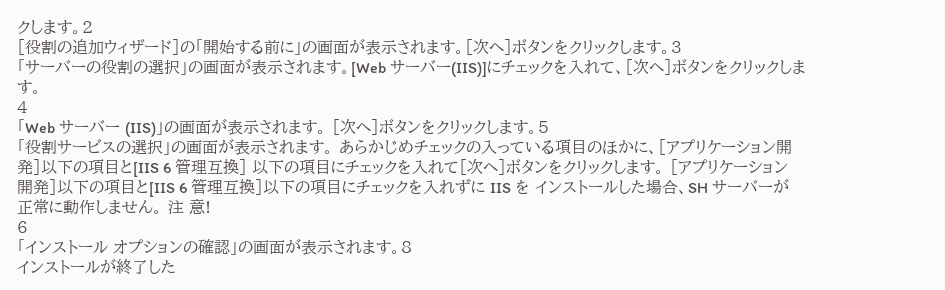クします。2
[役割の追加ウィザード]の「開始する前に」の画面が表示されます。[次へ]ボタンをクリックします。3
「サーバーの役割の選択」の画面が表示されます。[Web サーバー(IIS)]にチェックを入れて、[次へ]ボタンをクリックします。
4
「Web サーバー (IIS)」の画面が表示されます。 [次へ]ボタンをクリックします。5
「役割サービスの選択」の画面が表示されます。 あらかじめチェックの入っている項目のほかに、[アプリケーション開発]以下の項目と[IIS 6 管理互換] 以下の項目にチェックを入れて[次へ]ボタンをクリックします。 [アプリケーション開発]以下の項目と[IIS 6 管理互換]以下の項目にチェックを入れずに IIS を インストールした場合、SH サーバーが正常に動作しません。 注 意!
6
「インストール オプションの確認」の画面が表示されます。8
インストールが終了した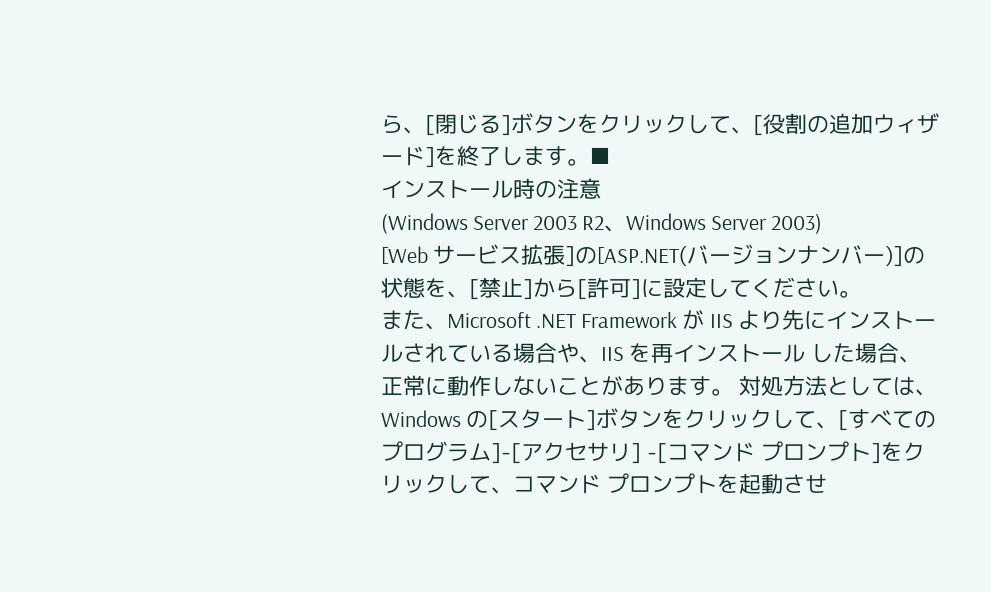ら、[閉じる]ボタンをクリックして、[役割の追加ウィザード]を終了します。■
インストール時の注意
(Windows Server 2003 R2、Windows Server 2003)
[Web サービス拡張]の[ASP.NET(バージョンナンバー)]の状態を、[禁止]から[許可]に設定してください。
また、Microsoft .NET Framework が IIS より先にインストールされている場合や、IIS を再インストール した場合、正常に動作しないことがあります。 対処方法としては、Windows の[スタート]ボタンをクリックして、[すべてのプログラム]-[アクセサリ] -[コマンド プロンプト]をクリックして、コマンド プロンプトを起動させ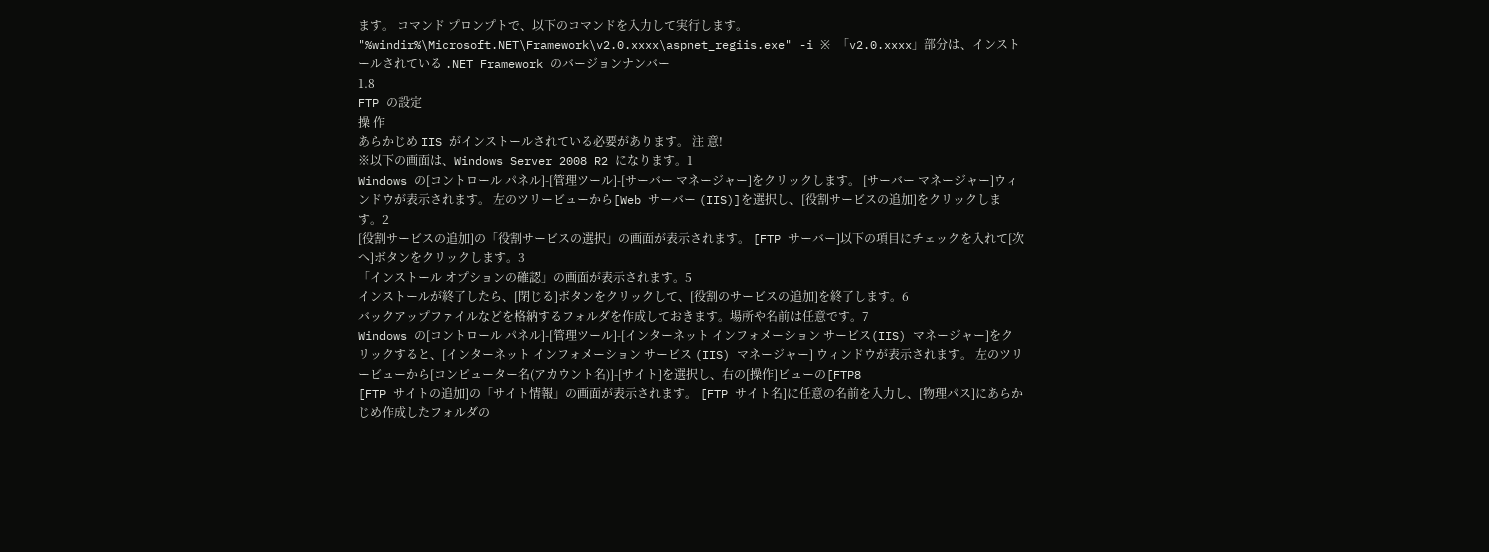ます。 コマンド プロンプトで、以下のコマンドを入力して実行します。 "%windir%\Microsoft.NET\Framework\v2.0.xxxx\aspnet_regiis.exe" -i ※ 「v2.0.xxxx」部分は、インストールされている .NET Framework のバージョンナンバー
1.8
FTP の設定
操 作
あらかじめ IIS がインストールされている必要があります。 注 意!
※以下の画面は、Windows Server 2008 R2 になります。1
Windows の[コントロール パネル]-[管理ツール]-[サーバー マネージャー]をクリックします。 [サーバー マネージャー]ウィンドウが表示されます。 左のツリービューから[Web サーバー (IIS)]を選択し、[役割サービスの追加]をクリックします。2
[役割サービスの追加]の「役割サービスの選択」の画面が表示されます。 [FTP サーバー]以下の項目にチェックを入れて[次へ]ボタンをクリックします。3
「インストール オプションの確認」の画面が表示されます。5
インストールが終了したら、[閉じる]ボタンをクリックして、[役割のサービスの追加]を終了します。6
バックアップファイルなどを格納するフォルダを作成しておきます。場所や名前は任意です。7
Windows の[コントロール パネル]-[管理ツール]-[インターネット インフォメーション サービス(IIS) マネージャー]をクリックすると、[インターネット インフォメーション サービス (IIS) マネージャー] ウィンドウが表示されます。 左のツリービューから[コンピューター名(アカウント名)]-[サイト]を選択し、右の[操作]ビューの[FTP8
[FTP サイトの追加]の「サイト情報」の画面が表示されます。 [FTP サイト名]に任意の名前を入力し、[物理パス]にあらかじめ作成したフォルダの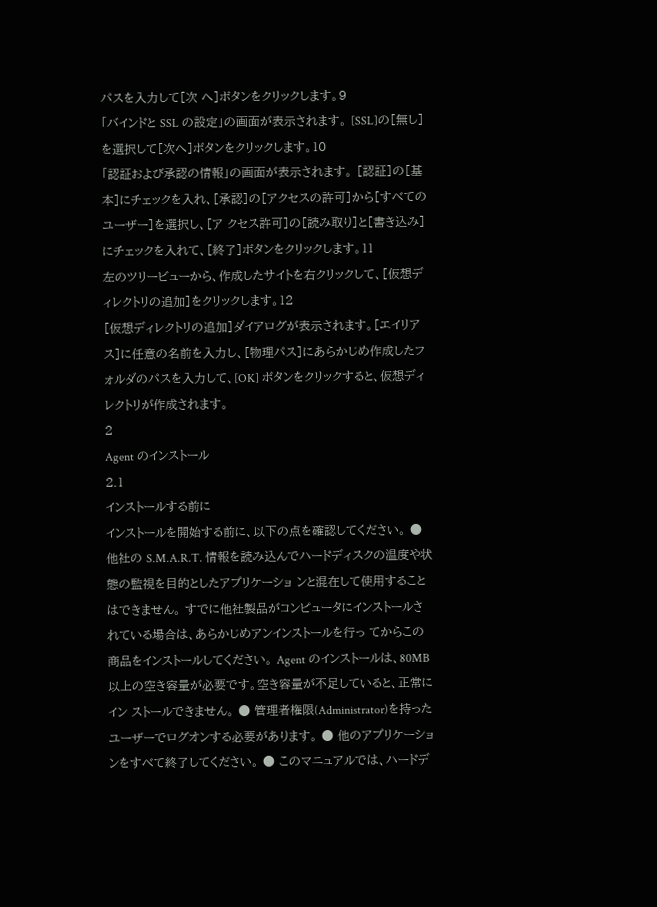パスを入力して[次 へ]ボタンをクリックします。9
「バインドと SSL の設定」の画面が表示されます。 [SSL]の[無し]を選択して[次へ]ボタンをクリックします。10
「認証および承認の情報」の画面が表示されます。 [認証]の[基本]にチェックを入れ、[承認]の[アクセスの許可]から[すべてのユーザー]を選択し、[ア クセス許可]の[読み取り]と[書き込み]にチェックを入れて、[終了]ボタンをクリックします。11
左のツリービューから、作成したサイトを右クリックして、[仮想ディレクトリの追加]をクリックします。12
[仮想ディレクトリの追加]ダイアログが表示されます。[エイリアス]に任意の名前を入力し、[物理パス]にあらかじめ作成したフォルダのパスを入力して、[OK] ボタンをクリックすると、仮想ディレクトリが作成されます。
2
Agent のインストール
2.1
インストールする前に
インストールを開始する前に、以下の点を確認してください。 ● 他社の S.M.A.R.T. 情報を読み込んでハードディスクの温度や状態の監視を目的としたアプリケーショ ンと混在して使用することはできません。 すでに他社製品がコンピュータにインストールされている場合は、あらかじめアンインストールを行っ てからこの商品をインストールしてください。 Agent のインストールは、80MB 以上の空き容量が必要です。空き容量が不足していると、正常にイン ストールできません。 ● 管理者権限(Administrator)を持ったユーザーでログオンする必要があります。 ● 他のアプリケーションをすべて終了してください。 ● このマニュアルでは、ハードデ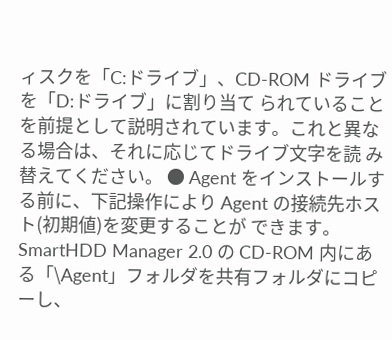ィスクを「C:ドライブ」、CD-ROM ドライブを「D:ドライブ」に割り当て られていることを前提として説明されています。これと異なる場合は、それに応じてドライブ文字を読 み替えてください。 ● Agent をインストールする前に、下記操作により Agent の接続先ホスト(初期値)を変更することが できます。SmartHDD Manager 2.0 の CD-ROM 内にある「\Agent」フォルダを共有フォルダにコピーし、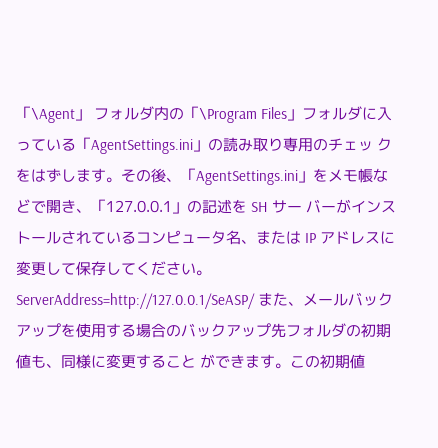「\Agent」 フォルダ内の「\Program Files」フォルダに入っている「AgentSettings.ini」の読み取り専用のチェッ クをはずします。その後、「AgentSettings.ini」をメモ帳などで開き、「127.0.0.1」の記述を SH サー バーがインストールされているコンピュータ名、または IP アドレスに変更して保存してください。 ServerAddress=http://127.0.0.1/SeASP/ また、メールバックアップを使用する場合のバックアップ先フォルダの初期値も、同様に変更すること ができます。この初期値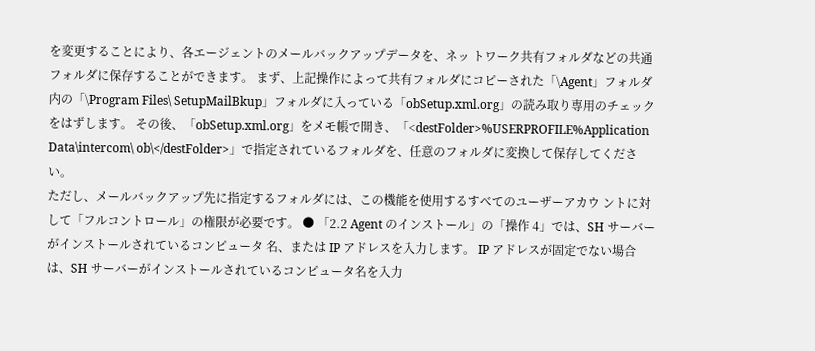を変更することにより、各エージェントのメールバックアップデータを、ネッ トワーク共有フォルダなどの共通フォルダに保存することができます。 まず、上記操作によって共有フォルダにコピーされた「\Agent」フォルダ内の「\Program Files\ SetupMailBkup」フォルダに入っている「obSetup.xml.org」の読み取り専用のチェックをはずします。 その後、「obSetup.xml.org」をメモ帳で開き、「<destFolder>%USERPROFILE%Application Data\intercom\ ob\</destFolder>」で指定されているフォルダを、任意のフォルダに変換して保存してください。
ただし、メールバックアップ先に指定するフォルダには、この機能を使用するすべてのユーザーアカウ ントに対して「フルコントロール」の権限が必要です。 ● 「2.2 Agent のインストール」の「操作 4」では、SH サーバーがインストールされているコンピュータ 名、または IP アドレスを入力します。 IP アドレスが固定でない場合は、SH サーバーがインストールされているコンピュータ名を入力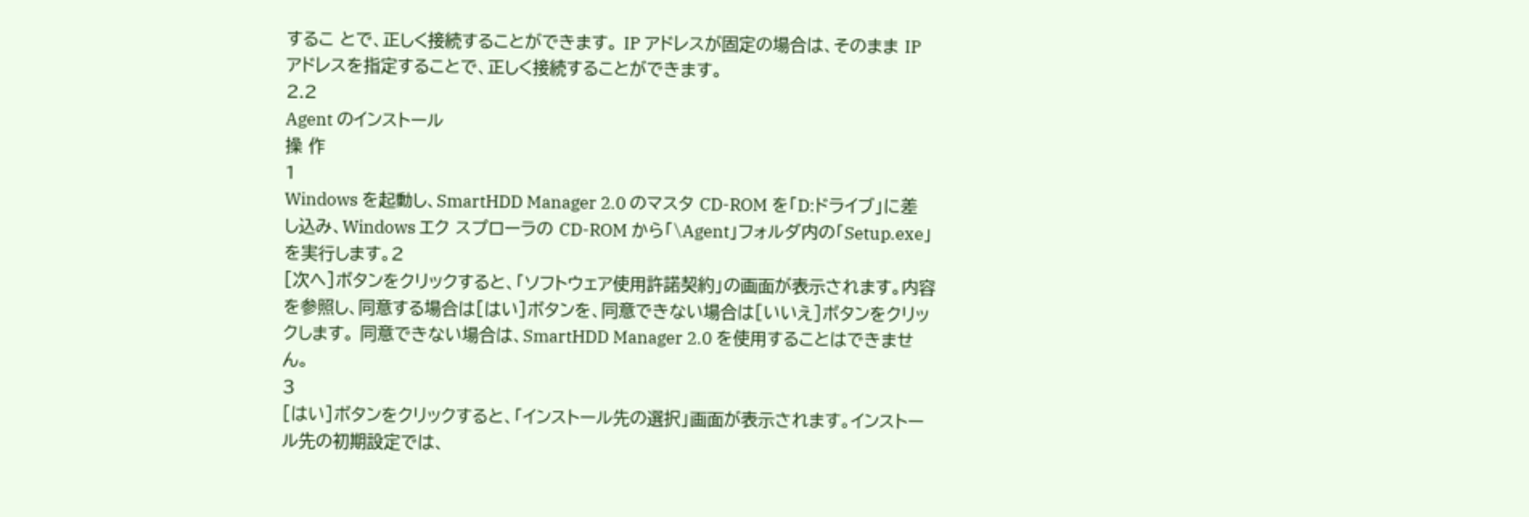するこ とで、正しく接続することができます。 IP アドレスが固定の場合は、そのまま IP アドレスを指定することで、正しく接続することができます。
2.2
Agent のインストール
操 作
1
Windows を起動し、SmartHDD Manager 2.0 のマスタ CD-ROM を「D:ドライブ」に差し込み、Windows エク スプローラの CD-ROM から「\Agent」フォルダ内の「Setup.exe」を実行します。2
[次へ]ボタンをクリックすると、「ソフトウェア使用許諾契約」の画面が表示されます。内容を参照し、同意する場合は[はい]ボタンを、同意できない場合は[いいえ]ボタンをクリックします。 同意できない場合は、SmartHDD Manager 2.0 を使用することはできません。
3
[はい]ボタンをクリックすると、「インストール先の選択」画面が表示されます。インストール先の初期設定では、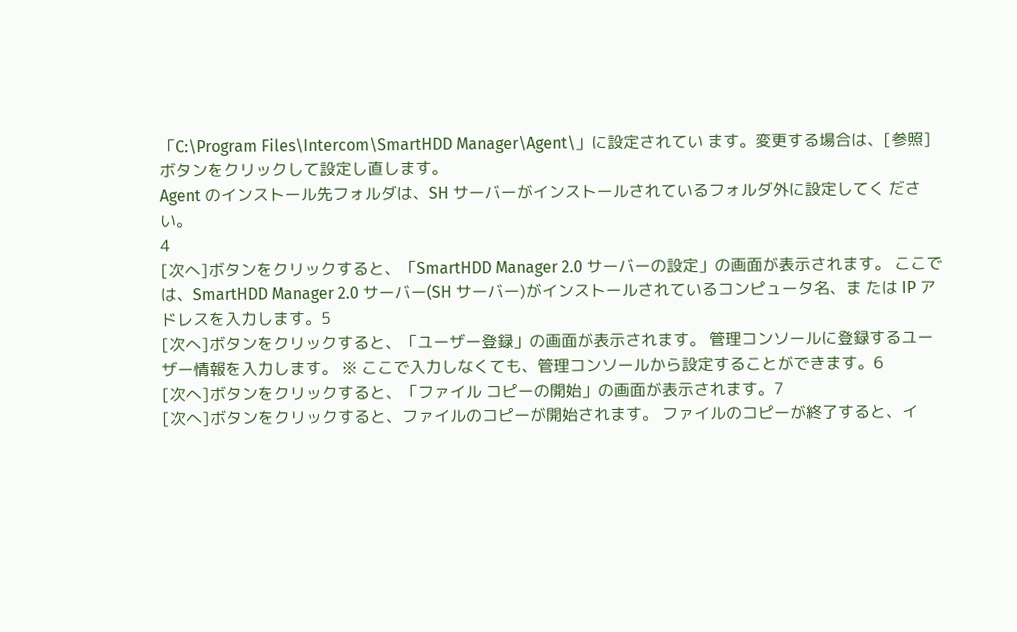「C:\Program Files\Intercom\SmartHDD Manager\Agent\」に設定されてい ます。変更する場合は、[参照]ボタンをクリックして設定し直します。
Agent のインストール先フォルダは、SH サーバーがインストールされているフォルダ外に設定してく ださい。
4
[次へ]ボタンをクリックすると、「SmartHDD Manager 2.0 サーバーの設定」の画面が表示されます。 ここでは、SmartHDD Manager 2.0 サーバー(SH サーバー)がインストールされているコンピュータ名、ま たは IP アドレスを入力します。5
[次へ]ボタンをクリックすると、「ユーザー登録」の画面が表示されます。 管理コンソールに登録するユーザー情報を入力します。 ※ ここで入力しなくても、管理コンソールから設定することができます。6
[次へ]ボタンをクリックすると、「ファイル コピーの開始」の画面が表示されます。7
[次へ]ボタンをクリックすると、ファイルのコピーが開始されます。 ファイルのコピーが終了すると、イ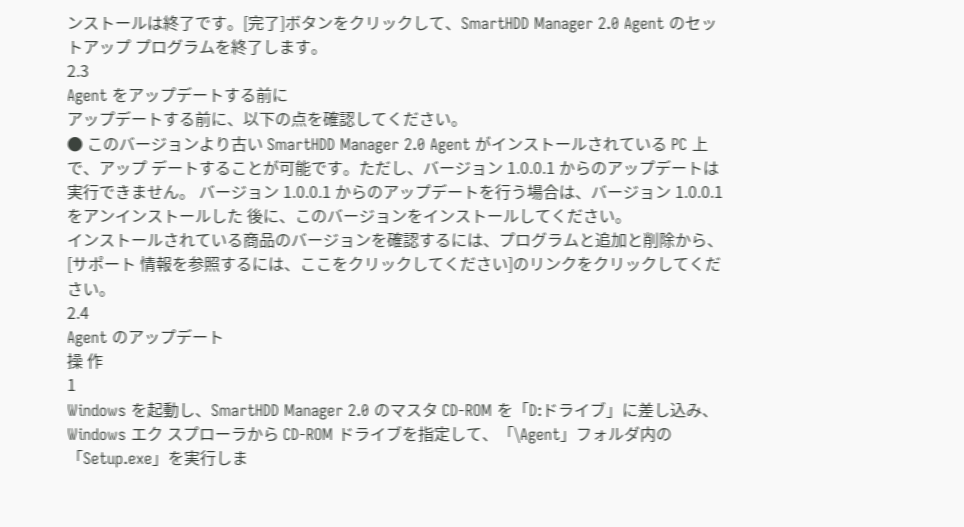ンストールは終了です。[完了]ボタンをクリックして、SmartHDD Manager 2.0 Agent のセットアップ プログラムを終了します。
2.3
Agent をアップデートする前に
アップデートする前に、以下の点を確認してください。
● このバージョンより古い SmartHDD Manager 2.0 Agent がインストールされている PC 上で、アップ デートすることが可能です。ただし、バージョン 1.0.0.1 からのアップデートは実行できません。 バージョン 1.0.0.1 からのアップデートを行う場合は、バージョン 1.0.0.1 をアンインストールした 後に、このバージョンをインストールしてください。
インストールされている商品のバージョンを確認するには、プログラムと追加と削除から、[サポート 情報を参照するには、ここをクリックしてください]のリンクをクリックしてください。
2.4
Agent のアップデート
操 作
1
Windows を起動し、SmartHDD Manager 2.0 のマスタ CD-ROM を「D:ドライブ」に差し込み、Windows エク スプローラから CD-ROM ドライブを指定して、「\Agent」フォルダ内の「Setup.exe」を実行しま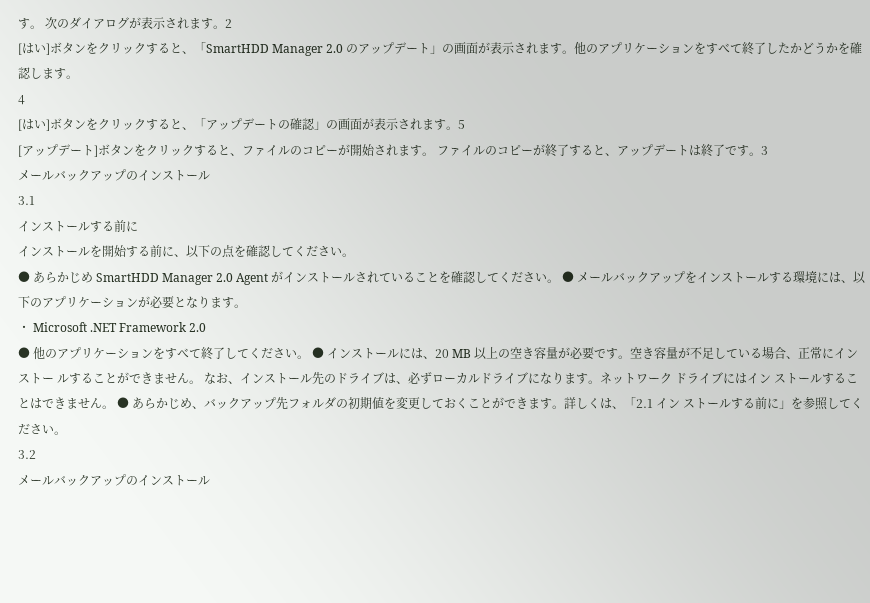す。 次のダイアログが表示されます。2
[はい]ボタンをクリックすると、「SmartHDD Manager 2.0 のアップデート」の画面が表示されます。他のアプリケーションをすべて終了したかどうかを確認します。
4
[はい]ボタンをクリックすると、「アップデートの確認」の画面が表示されます。5
[アップデート]ボタンをクリックすると、ファイルのコピーが開始されます。 ファイルのコピーが終了すると、アップデートは終了です。3
メールバックアップのインストール
3.1
インストールする前に
インストールを開始する前に、以下の点を確認してください。
● あらかじめ SmartHDD Manager 2.0 Agent がインストールされていることを確認してください。 ● メールバックアップをインストールする環境には、以下のアプリケーションが必要となります。
・ Microsoft .NET Framework 2.0
● 他のアプリケーションをすべて終了してください。 ● インストールには、20 MB 以上の空き容量が必要です。空き容量が不足している場合、正常にインストー ルすることができません。 なお、インストール先のドライブは、必ずローカルドライブになります。ネットワーク ドライブにはイン ストールすることはできません。 ● あらかじめ、バックアップ先フォルダの初期値を変更しておくことができます。詳しくは、「2.1 イン ストールする前に」を参照してください。
3.2
メールバックアップのインストール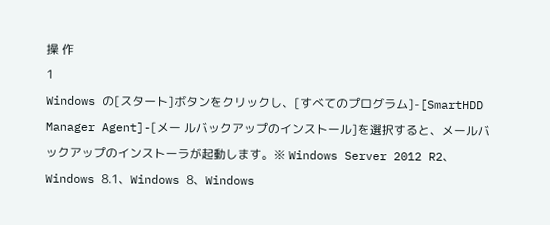操 作
1
Windows の[スタート]ボタンをクリックし、[すべてのプログラム]-[SmartHDD Manager Agent]-[メー ルバックアップのインストール]を選択すると、メールバックアップのインストーラが起動します。※ Windows Server 2012 R2、Windows 8.1、Windows 8、Windows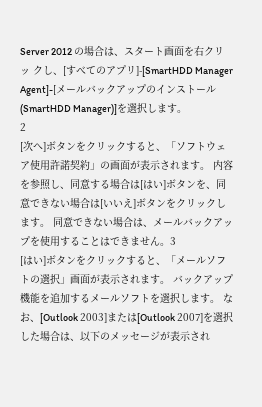Server 2012 の場合は、スタート画面を右クリッ クし、[すべてのアプリ]-[SmartHDD Manager Agent]-[メールバックアップのインストール(SmartHDD Manager)]を選択します。
2
[次へ]ボタンをクリックすると、「ソフトウェア使用許諾契約」の画面が表示されます。 内容を参照し、同意する場合は[はい]ボタンを、同意できない場合は[いいえ]ボタンをクリックします。 同意できない場合は、メールバックアップを使用することはできません。3
[はい]ボタンをクリックすると、「メールソフトの選択」画面が表示されます。 バックアップ機能を追加するメールソフトを選択します。 なお、[Outlook 2003]または[Outlook 2007]を選択した場合は、以下のメッセージが表示され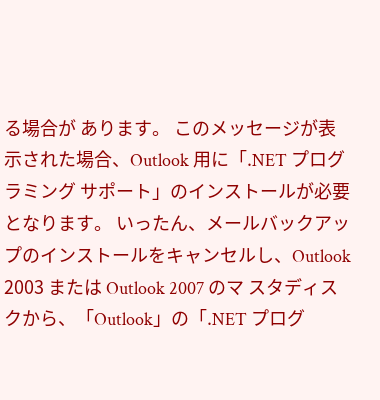る場合が あります。 このメッセージが表示された場合、Outlook 用に「.NET プログラミング サポート」のインストールが必要 となります。 いったん、メールバックアップのインストールをキャンセルし、Outlook 2003 または Outlook 2007 のマ スタディスクから、「Outlook」の「.NET プログ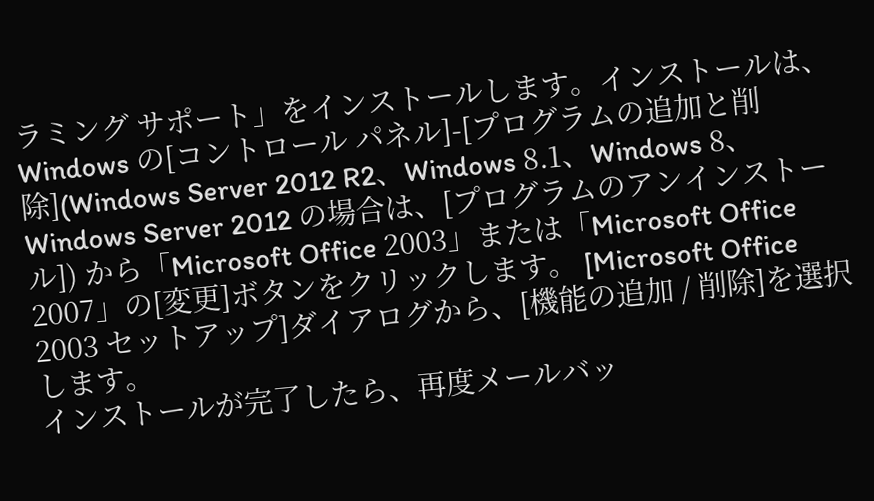ラミング サポート」をインストールします。インストールは、Windows の[コントロール パネル]-[プログラムの追加と削除](Windows Server 2012 R2、Windows 8.1、Windows 8、Windows Server 2012 の場合は、[プログラムのアンインストール]) から「Microsoft Office 2003」または「Microsoft Office 2007」の[変更]ボタンをクリックします。 [Microsoft Office 2003 セットアップ]ダイアログから、[機能の追加 / 削除]を選択します。
インストールが完了したら、再度メールバッ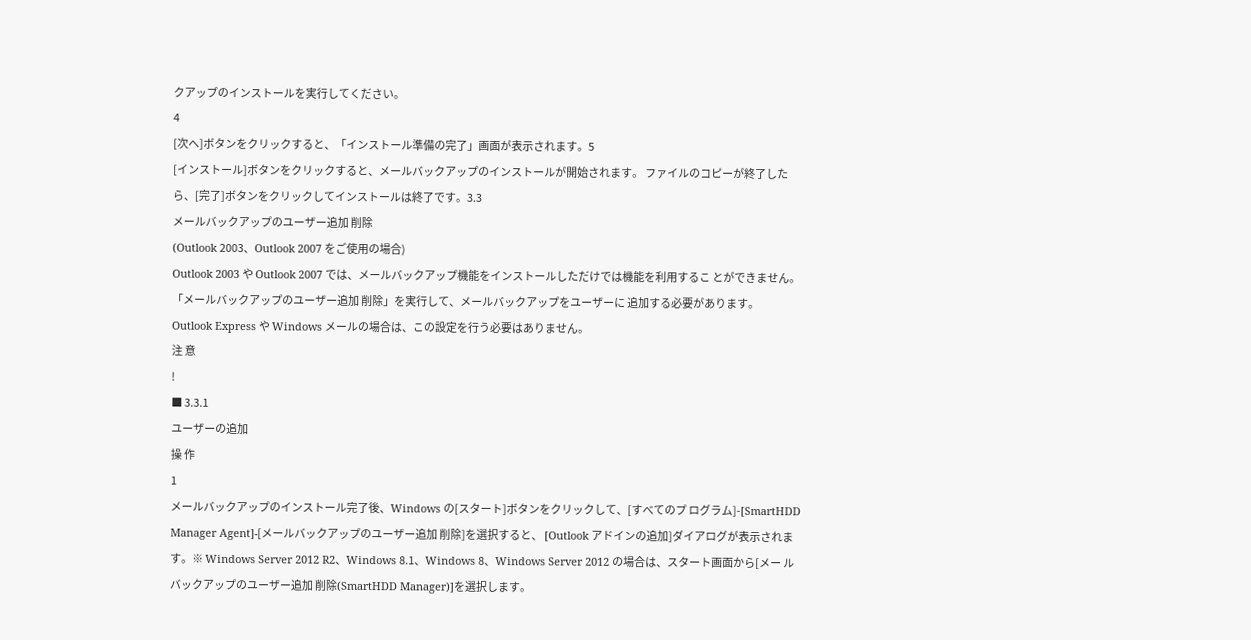クアップのインストールを実行してください。
4
[次へ]ボタンをクリックすると、「インストール準備の完了」画面が表示されます。5
[インストール]ボタンをクリックすると、メールバックアップのインストールが開始されます。 ファイルのコピーが終了したら、[完了]ボタンをクリックしてインストールは終了です。3.3
メールバックアップのユーザー追加 削除
(Outlook 2003、Outlook 2007 をご使用の場合)
Outlook 2003 や Outlook 2007 では、メールバックアップ機能をインストールしただけでは機能を利用するこ とができません。「メールバックアップのユーザー追加 削除」を実行して、メールバックアップをユーザーに 追加する必要があります。
Outlook Express や Windows メールの場合は、この設定を行う必要はありません。
注 意
!
■ 3.3.1
ユーザーの追加
操 作
1
メールバックアップのインストール完了後、Windows の[スタート]ボタンをクリックして、[すべてのプ ログラム]-[SmartHDD Manager Agent]-[メールバックアップのユーザー追加 削除]を選択すると、 [Outlook アドインの追加]ダイアログが表示されます。※ Windows Server 2012 R2、Windows 8.1、Windows 8、Windows Server 2012 の場合は、スタート画面から[メー ルバックアップのユーザー追加 削除(SmartHDD Manager)]を選択します。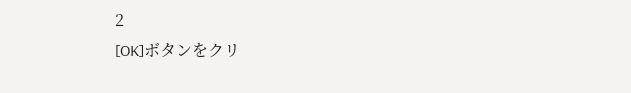2
[OK]ボタンをクリ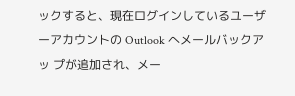ックすると、現在ログインしているユーザーアカウントの Outlook へメールバックアッ プが追加され、メー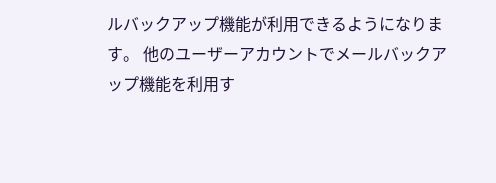ルバックアップ機能が利用できるようになります。 他のユーザーアカウントでメールバックアップ機能を利用す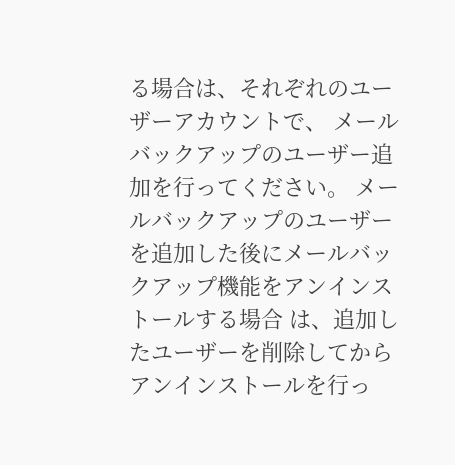る場合は、それぞれのユーザーアカウントで、 メールバックアップのユーザー追加を行ってください。 メールバックアップのユーザーを追加した後にメールバックアップ機能をアンインストールする場合 は、追加したユーザーを削除してからアンインストールを行っ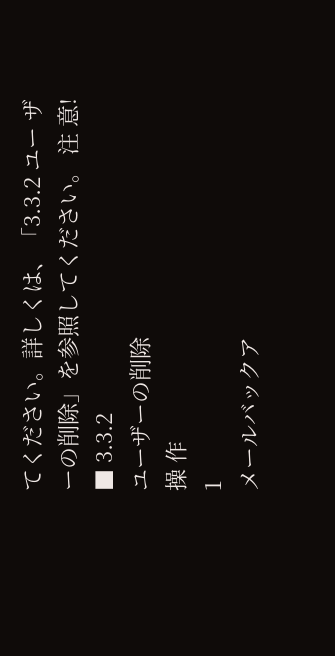てください。詳しくは、「3.3.2 ユー ザーの削除」を参照してください。 注 意!
■ 3.3.2
ユーザーの削除
操 作
1
メールバックア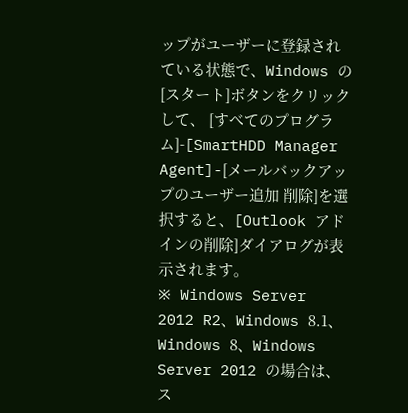ップがユーザーに登録されている状態で、Windows の[スタート]ボタンをクリックして、 [すべてのプログラム]-[SmartHDD Manager Agent]-[メールバックアップのユーザー追加 削除]を選択すると、[Outlook アドインの削除]ダイアログが表示されます。
※ Windows Server 2012 R2、Windows 8.1、Windows 8、Windows Server 2012 の場合は、ス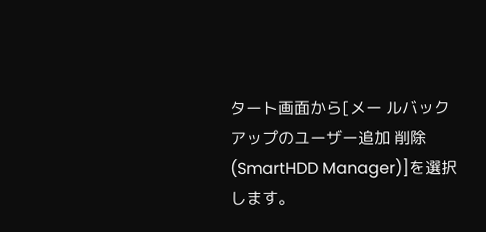タート画面から[メー ルバックアップのユーザー追加 削除(SmartHDD Manager)]を選択します。